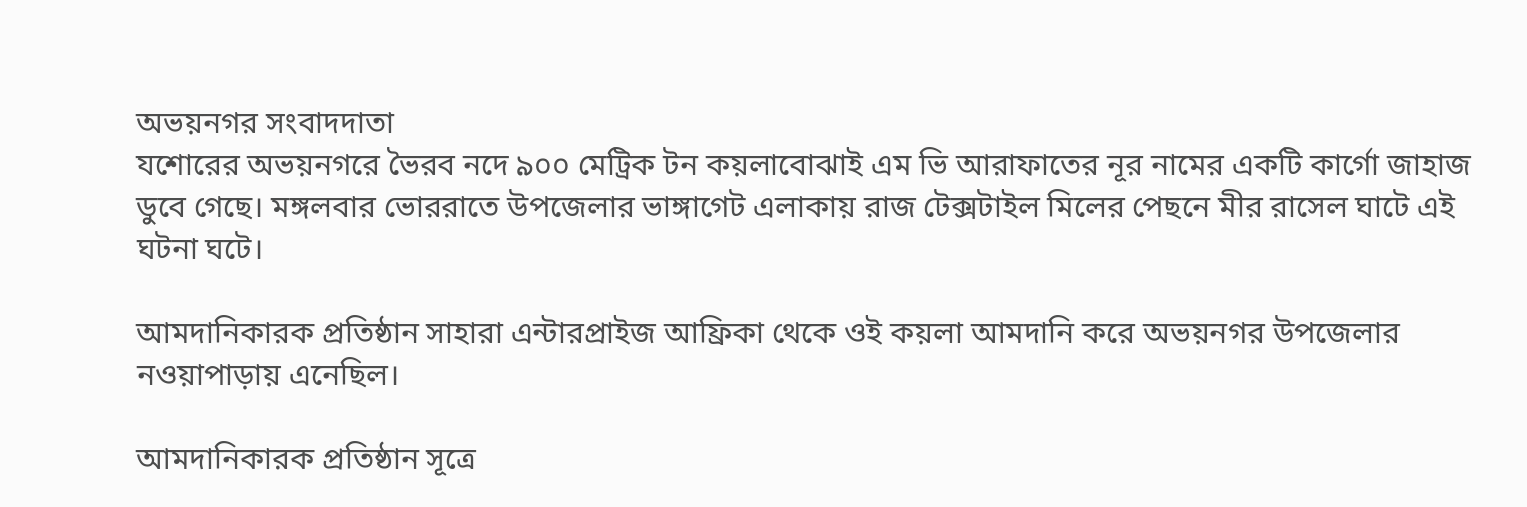অভয়নগর সংবাদদাতা
যশোরের অভয়নগরে ভৈরব নদে ৯০০ মেট্রিক টন কয়লাবোঝাই এম ভি আরাফাতের নূর নামের একটি কার্গো জাহাজ ডুবে গেছে। মঙ্গলবার ভোররাতে উপজেলার ভাঙ্গাগেট এলাকায় রাজ টেক্সটাইল মিলের পেছনে মীর রাসেল ঘাটে এই ঘটনা ঘটে।

আমদানিকারক প্রতিষ্ঠান সাহারা এন্টারপ্রাইজ আফ্রিকা থেকে ওই কয়লা আমদানি করে অভয়নগর উপজেলার নওয়াপাড়ায় এনেছিল।

আমদানিকারক প্রতিষ্ঠান সূত্রে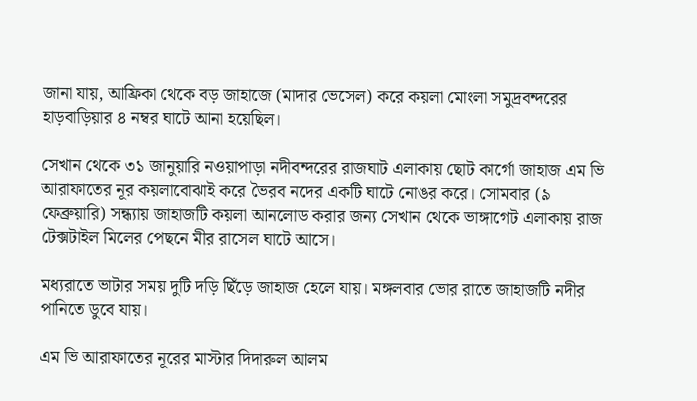জানা যায়, আফ্রিকা থেকে বড় জাহাজে (মাদার ভেসেল) করে কয়লা মোংলা সমুদ্রবন্দরের হাড়বাড়িয়ার ৪ নম্বর ঘাটে আনা হয়েছিল।

সেখান থেকে ৩১ জানুয়ারি নওয়াপাড়া নদীবন্দরের রাজঘাট এলাকায় ছোট কার্গো জাহাজ এম ভি আরাফাতের নূর কয়লাবোঝাই করে ভৈরব নদের একটি ঘাটে নোঙর করে। সোমবার (৯ ফেব্রুয়ারি) সন্ধ্যায় জাহাজটি কয়লা আনলোড করার জন্য সেখান থেকে ভাঙ্গাগেট এলাকায় রাজ টেক্সটাইল মিলের পেছনে মীর রাসেল ঘাটে আসে।

মধ্যরাতে ভাটার সময় দুটি দড়ি ছিঁড়ে জাহাজ হেলে যায়। মঙ্গলবার ভোর রাতে জাহাজটি নদীর পানিতে ডুবে যায়।

এম ভি আরাফাতের নূরের মাস্টার দিদারুল আলম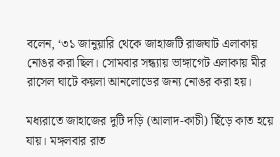বলেন, ‘৩১ জানুয়ারি থেকে জাহাজটি রাজঘাট এলাকায় নোঙর করা ছিল। সোমবার সন্ধ্যায় ভাঙ্গাগেট এলাকায় মীর রাসেল ঘাটে কয়লা আনলোডের জন্য নোঙর করা হয়।

মধ্যরাতে জাহাজের দুটি দড়ি (আলাদ-কাচী) ছিঁড়ে কাত হয়ে যায়। মঙ্গলবার রাত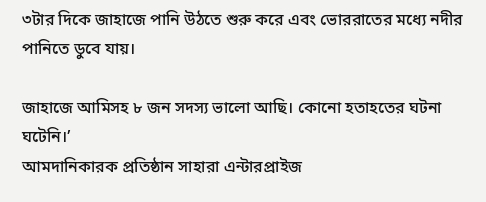৩টার দিকে জাহাজে পানি উঠতে শুরু করে এবং ভোররাতের মধ্যে নদীর পানিতে ডুবে যায়।

জাহাজে আমিসহ ৮ জন সদস্য ভালো আছি। কোনো হতাহতের ঘটনা ঘটেনি।’
আমদানিকারক প্রতিষ্ঠান সাহারা এন্টারপ্রাইজ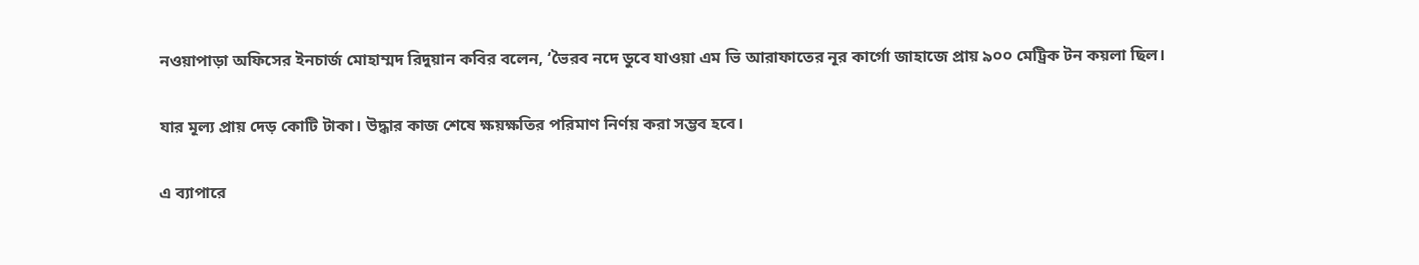নওয়াপাড়া অফিসের ইনচার্জ মোহাম্মদ রিদুয়ান কবির বলেন, ‘ভৈরব নদে ডুবে যাওয়া এম ভি আরাফাতের নূর কার্গো জাহাজে প্রায় ৯০০ মেট্রিক টন কয়লা ছিল।

যার মূল্য প্রায় দেড় কোটি টাকা। উদ্ধার কাজ শেষে ক্ষয়ক্ষতির পরিমাণ নির্ণয় করা সম্ভব হবে।

এ ব্যাপারে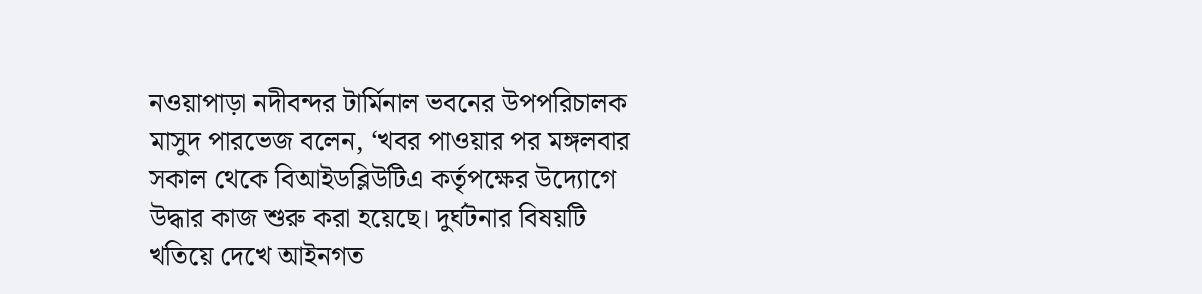নওয়াপাড়া নদীবন্দর টার্মিনাল ভবনের উপপরিচালক মাসুদ পারভেজ বলেন, ‘খবর পাওয়ার পর মঙ্গলবার সকাল থেকে বিআইডব্লিউটিএ কর্তৃপক্ষের উদ্যোগে উদ্ধার কাজ শুরু করা হয়েছে। দুর্ঘটনার বিষয়টি খতিয়ে দেখে আইনগত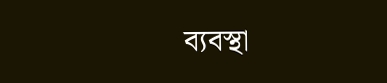ব্যবস্থা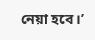নেয়া হবে।’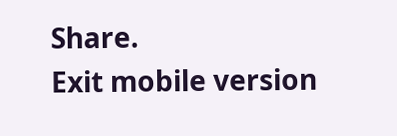Share.
Exit mobile version